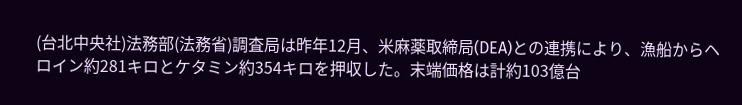(台北中央社)法務部(法務省)調査局は昨年12月、米麻薬取締局(DEA)との連携により、漁船からヘロイン約281キロとケタミン約354キロを押収した。末端価格は計約103億台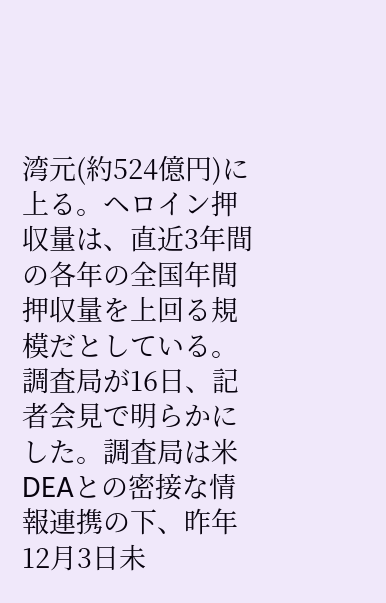湾元(約524億円)に上る。ヘロイン押収量は、直近3年間の各年の全国年間押収量を上回る規模だとしている。調査局が16日、記者会見で明らかにした。調査局は米DEAとの密接な情報連携の下、昨年12月3日未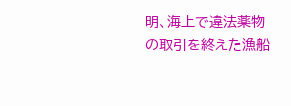明、海上で違法薬物の取引を終えた漁船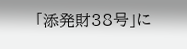「添発財38号」に